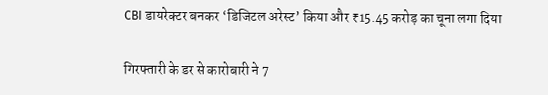CBI डायरेक्टर बनकर ‘डिजिटल अरेस्ट’ किया और ₹15.45 करोड़ का चूना लगा दिया

गिरफ्तारी के डर से कारोबारी ने 7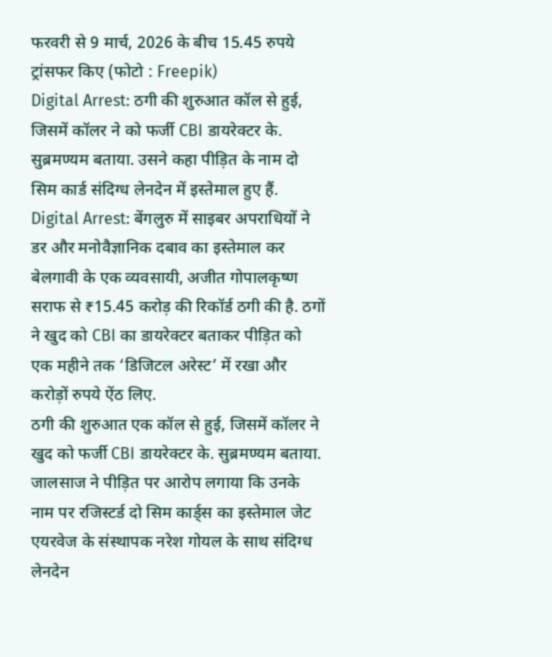फरवरी से 9 मार्च, 2026 के बीच 15.45 रुपये ट्रांसफर किए (फोटो : Freepik)
Digital Arrest: ठगी की शुरुआत कॉल से हुई, जिसमें कॉलर ने को फर्जी CBI डायरेक्टर के. सुब्रमण्यम बताया. उसने कहा पीड़ित के नाम दो सिम कार्ड संदिग्ध लेनदेन में इस्तेमाल हुए हैं.
Digital Arrest: बेंगलुरु में साइबर अपराधियों ने डर और मनोवैज्ञानिक दबाव का इस्तेमाल कर बेलगावी के एक व्यवसायी, अजीत गोपालकृष्ण सराफ से ₹15.45 करोड़ की रिकॉर्ड ठगी की है. ठगों ने खुद को CBI का डायरेक्टर बताकर पीड़ित को एक महीने तक ‘डिजिटल अरेस्ट’ में रखा और करोड़ों रुपये ऐंठ लिए.
ठगी की शुरुआत एक कॉल से हुई, जिसमें कॉलर ने खुद को फर्जी CBI डायरेक्टर के. सुब्रमण्यम बताया. जालसाज ने पीड़ित पर आरोप लगाया कि उनके नाम पर रजिस्टर्ड दो सिम कार्ड्स का इस्तेमाल जेट एयरवेज के संस्थापक नरेश गोयल के साथ संदिग्ध लेनदेन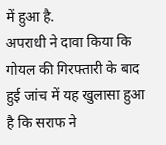में हुआ है.
अपराधी ने दावा किया कि गोयल की गिरफ्तारी के बाद हुई जांच में यह खुलासा हुआ है कि सराफ ने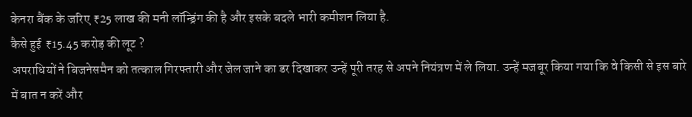केनरा बैंक के जरिए ₹25 लाख की मनी लॉन्ड्रिंग की है और इसके बदले भारी कमीशन लिया है.
कैसे हुई ₹15.45 करोड़ की लूट ?
अपराधियों ने बिजनेसमैन को तत्काल गिरफ्तारी और जेल जाने का डर दिखाकर उन्हें पूरी तरह से अपने नियंत्रण में ले लिया. उन्हें मजबूर किया गया कि वे किसी से इस बारे में बात न करें और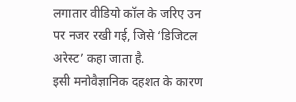लगातार वीडियो कॉल के जरिए उन पर नजर रखी गई, जिसे ‘डिजिटल अरेस्ट’ कहा जाता है.
इसी मनोवैज्ञानिक दहशत के कारण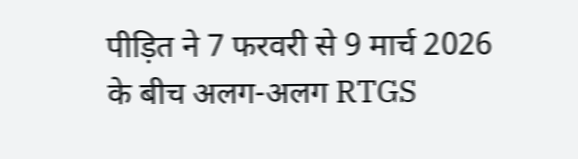पीड़ित ने 7 फरवरी से 9 मार्च 2026 के बीच अलग-अलग RTGS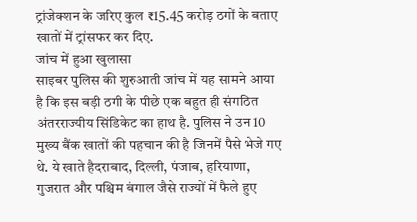ट्रांजेक्शन के जरिए कुल ₹15.45 करोड़ ठगों के बताए खातों में ट्रांसफर कर दिए.
जांच में हुआ खुलासा
साइबर पुलिस की शुरुआती जांच में यह सामने आया है कि इस बड़ी ठगी के पीछे एक बहुत ही संगठित अंतरराज्यीय सिंडिकेट का हाथ है. पुलिस ने उन 10 मुख्य बैंक खातों की पहचान की है जिनमें पैसे भेजे गए थे. ये खाते हैदराबाद, दिल्ली, पंजाब, हरियाणा, गुजरात और पश्चिम बंगाल जैसे राज्यों में फैले हुए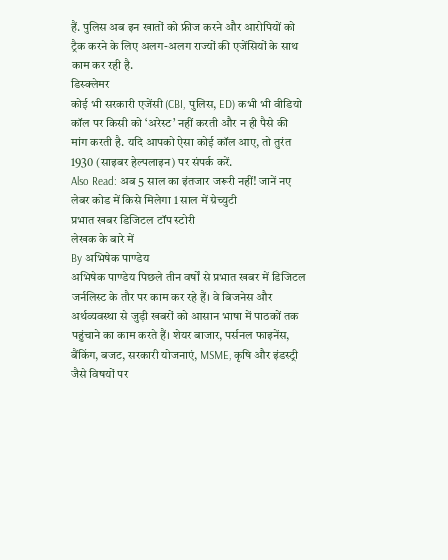हैं. पुलिस अब इन खातों को फ्रीज करने और आरोपियों को ट्रैक करने के लिए अलग-अलग राज्यों की एजेंसियों के साथ काम कर रही है.
डिस्क्लेमर
कोई भी सरकारी एजेंसी (CBI, पुलिस, ED) कभी भी वीडियो कॉल पर किसी को ‘अरेस्ट’ नहीं करती और न ही पैसे की मांग करती है. यदि आपको ऐसा कोई कॉल आए, तो तुरंत 1930 (साइबर हेल्पलाइन) पर संपर्क करें.
Also Read: अब 5 साल का इंतजार जरूरी नहीं! जानें नए लेबर कोड में किसे मिलेगा 1 साल में ग्रेच्युटी
प्रभात खबर डिजिटल टॉप स्टोरी
लेखक के बारे में
By अभिषेक पाण्डेय
अभिषेक पाण्डेय पिछले तीन वर्षों से प्रभात खबर में डिजिटल जर्नलिस्ट के तौर पर काम कर रहे हैं। वे बिजनेस और अर्थव्यवस्था से जुड़ी खबरों को आसान भाषा में पाठकों तक पहुंचाने का काम करते हैं। शेयर बाजार, पर्सनल फाइनेंस, बैंकिंग, बजट, सरकारी योजनाएं, MSME, कृषि और इंडस्ट्री जैसे विषयों पर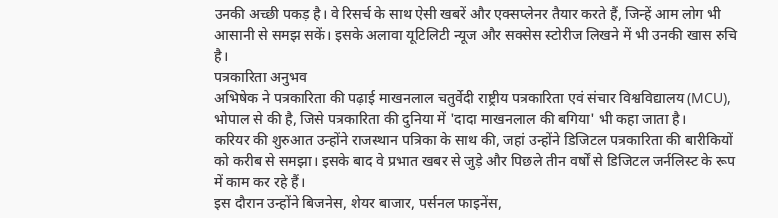उनकी अच्छी पकड़ है। वे रिसर्च के साथ ऐसी खबरें और एक्सप्लेनर तैयार करते हैं, जिन्हें आम लोग भी आसानी से समझ सकें। इसके अलावा यूटिलिटी न्यूज और सक्सेस स्टोरीज लिखने में भी उनकी खास रुचि है।
पत्रकारिता अनुभव
अभिषेक ने पत्रकारिता की पढ़ाई माखनलाल चतुर्वेदी राष्ट्रीय पत्रकारिता एवं संचार विश्वविद्यालय (MCU), भोपाल से की है, जिसे पत्रकारिता की दुनिया में 'दादा माखनलाल की बगिया' भी कहा जाता है।
करियर की शुरुआत उन्होंने राजस्थान पत्रिका के साथ की, जहां उन्होंने डिजिटल पत्रकारिता की बारीकियों को करीब से समझा। इसके बाद वे प्रभात खबर से जुड़े और पिछले तीन वर्षों से डिजिटल जर्नलिस्ट के रूप में काम कर रहे हैं।
इस दौरान उन्होंने बिजनेस, शेयर बाजार, पर्सनल फाइनेंस,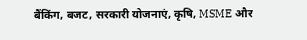बैंकिंग, बजट, सरकारी योजनाएं, कृषि, MSME और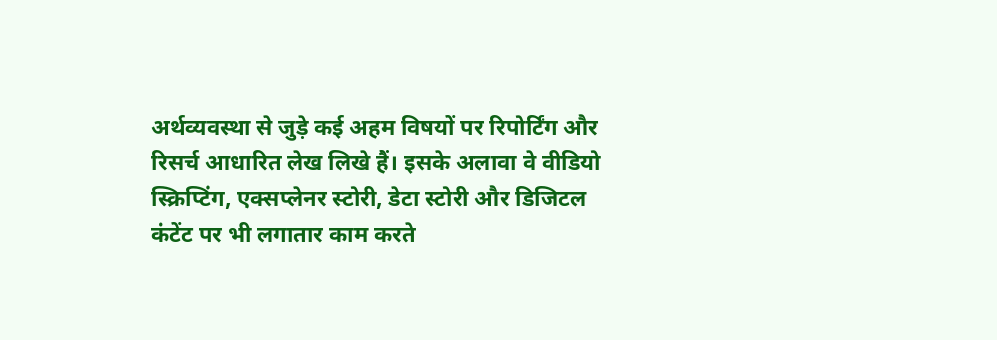अर्थव्यवस्था से जुड़े कई अहम विषयों पर रिपोर्टिंग और रिसर्च आधारित लेख लिखे हैं। इसके अलावा वे वीडियो स्क्रिप्टिंग, एक्सप्लेनर स्टोरी, डेटा स्टोरी और डिजिटल कंटेंट पर भी लगातार काम करते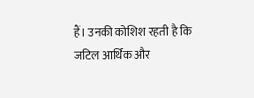हैं। उनकी कोशिश रहती है कि जटिल आर्थिक और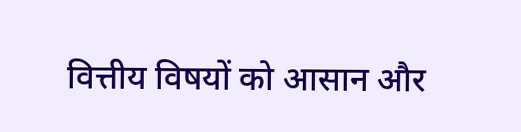वित्तीय विषयों को आसान और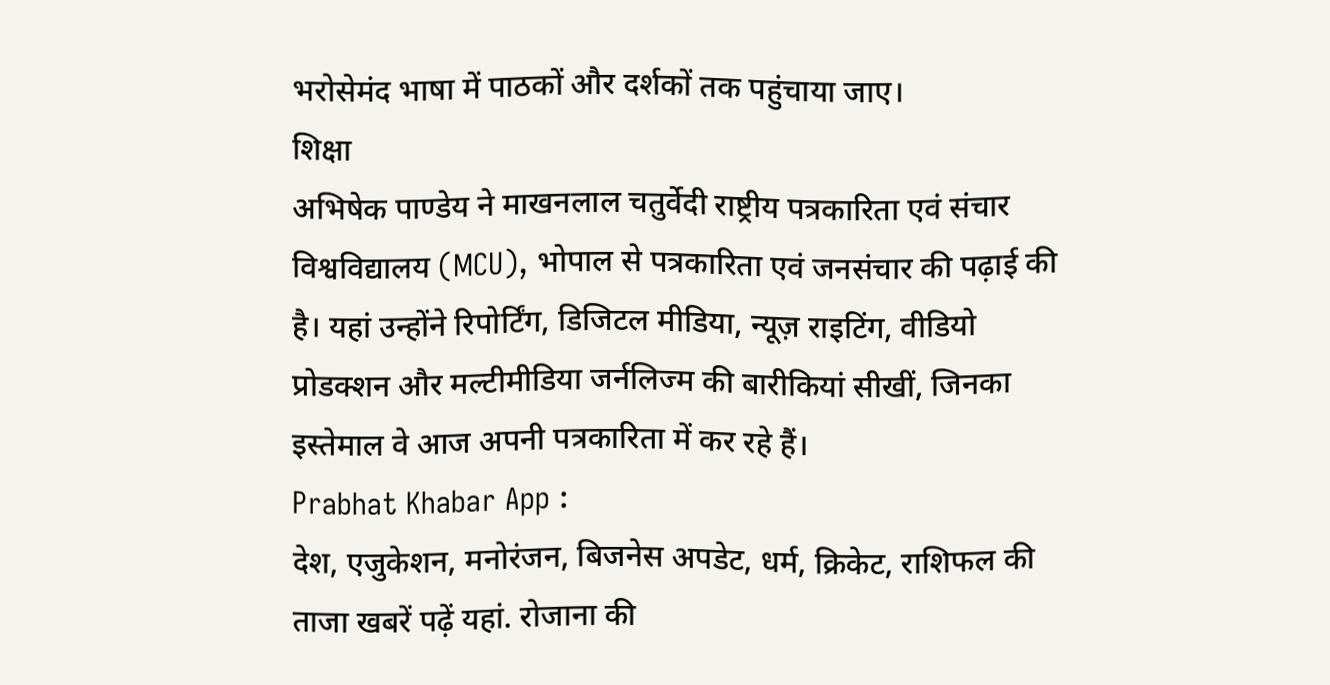भरोसेमंद भाषा में पाठकों और दर्शकों तक पहुंचाया जाए।
शिक्षा
अभिषेक पाण्डेय ने माखनलाल चतुर्वेदी राष्ट्रीय पत्रकारिता एवं संचार विश्वविद्यालय (MCU), भोपाल से पत्रकारिता एवं जनसंचार की पढ़ाई की है। यहां उन्होंने रिपोर्टिंग, डिजिटल मीडिया, न्यूज़ राइटिंग, वीडियो प्रोडक्शन और मल्टीमीडिया जर्नलिज्म की बारीकियां सीखीं, जिनका इस्तेमाल वे आज अपनी पत्रकारिता में कर रहे हैं।
Prabhat Khabar App :
देश, एजुकेशन, मनोरंजन, बिजनेस अपडेट, धर्म, क्रिकेट, राशिफल की ताजा खबरें पढ़ें यहां. रोजाना की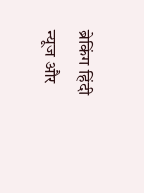ब्रेकिंग हिंदी न्यूज और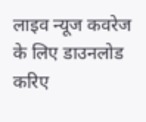लाइव न्यूज कवरेज के लिए डाउनलोड करिए